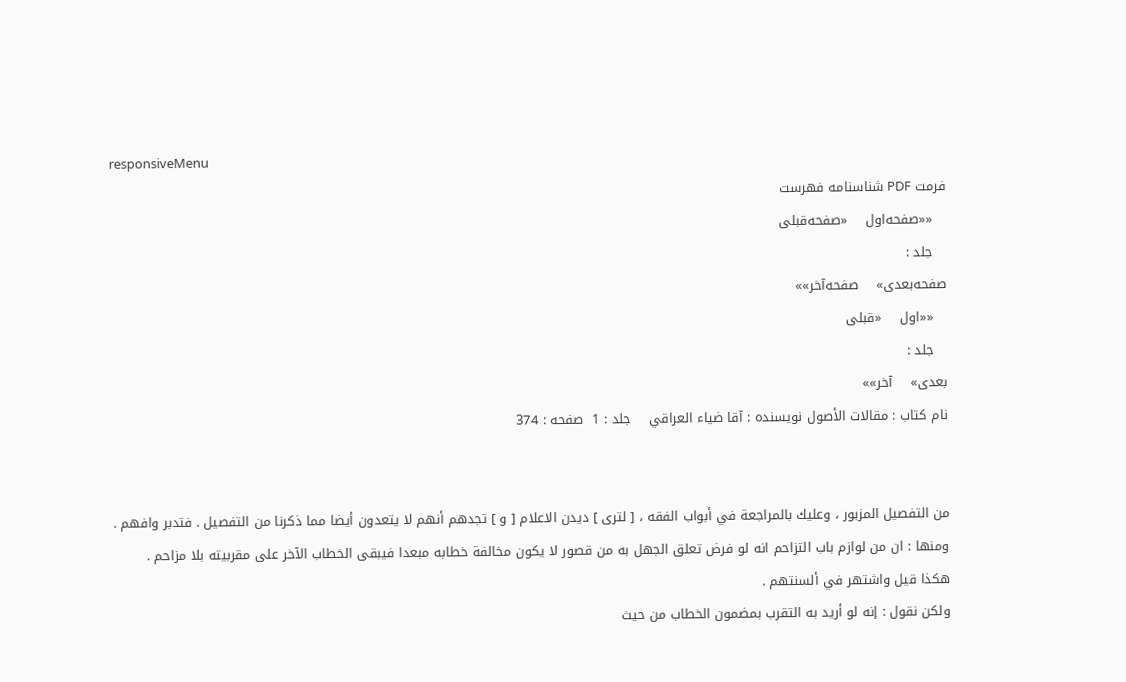responsiveMenu
فرمت PDF شناسنامه فهرست
   ««صفحه‌اول    «صفحه‌قبلی
   جلد :
صفحه‌بعدی»    صفحه‌آخر»»
   ««اول    «قبلی
   جلد :
بعدی»    آخر»»
نام کتاب : مقالات الأصول نویسنده : آقا ضياء العراقي    جلد : 1  صفحه : 374


من التفصيل المزبور ، وعليك بالمراجعة في أبواب الفقه ، [ لترى ] ديدن الاعلام [ و ] تجدهم أنهم لا يتعدون أيضا مما ذكرنا من التفصيل . فتدبر وافهم .
ومنها : ان من لوازم باب التزاحم انه لو فرض تعلق الجهل به من قصور لا يكون مخالفة خطابه مبعدا فيبقى الخطاب الآخر على مقربيته بلا مزاحم .
هكذا قيل واشتهر في ألسنتهم .
ولكن نقول : إنه لو أريد به التقرب بمضمون الخطاب من حيث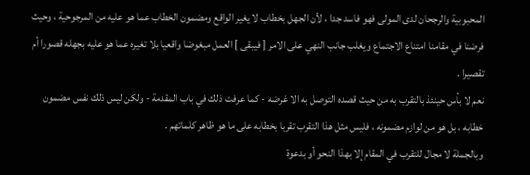المحبوبية والرجحان لدى المولى فهو فاسد جدا ، لأن الجهل بخطاب لا يغير الواقع ومضمون الخطاب عما هو عليه من المرجوحية ، وحيث فرضنا في مقامنا امتناع الاجتماع ويغلب جانب النهي على الامر [ فيبقى ] العمل مبغوضا واقعيا بلا تغيره عما هو عليه بجهله قصورا أم تقصيرا .
نعم لا بأس حينئذ بالتقرب به من حيث قصده التوصل به الا غرضه - كما عرفت ذلك في باب المقدمة - ولكن ليس ذلك نفس مضمون خطابه ، بل هو من لوازم مضمونه ، فليس مثل هذا التقرب تقربا بخطابه على ما هو ظاهر كلماتهم .
وبالجملة لا مجال للتقرب في المقام إلا بهذا النحو أو بدعوة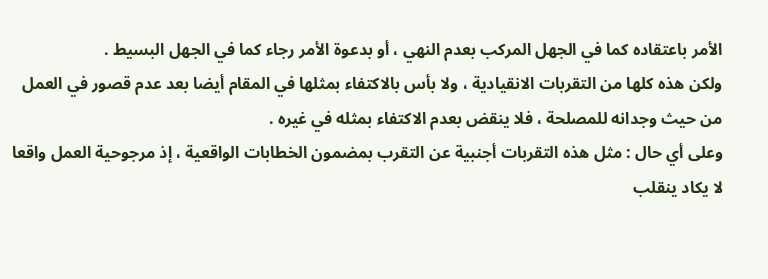الأمر باعتقاده كما في الجهل المركب بعدم النهي ، أو بدعوة الأمر رجاء كما في الجهل البسيط .
ولكن هذه كلها من التقربات الانقيادية ، ولا بأس بالاكتفاء بمثلها في المقام أيضا بعد عدم قصور في العمل من حيث وجدانه للمصلحة ، فلا ينقض بعدم الاكتفاء بمثله في غيره .
وعلى أي حال : مثل هذه التقربات أجنبية عن التقرب بمضمون الخطابات الواقعية ، إذ مرجوحية العمل واقعا لا يكاد ينقلب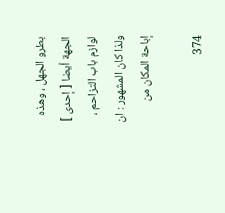بطرو الجهل ، وهذه الجهة أيضا [ إحدى ] لوازم باب التزاحم ، ولذا كان المشهور : ان إباحة المكان من

374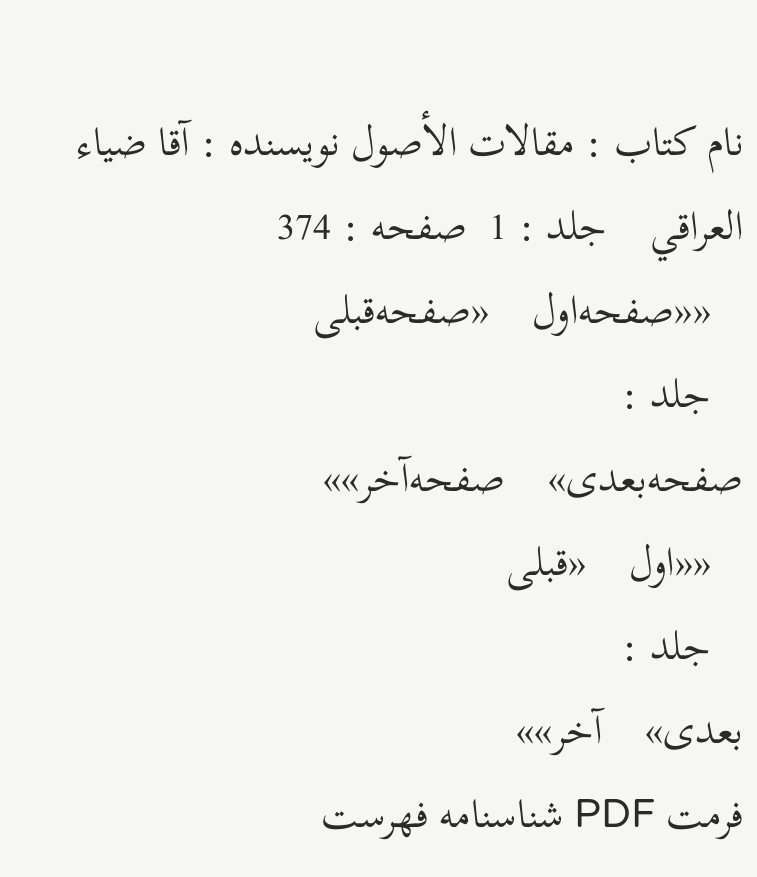نام کتاب : مقالات الأصول نویسنده : آقا ضياء العراقي    جلد : 1  صفحه : 374
   ««صفحه‌اول    «صفحه‌قبلی
   جلد :
صفحه‌بعدی»    صفحه‌آخر»»
   ««اول    «قبلی
   جلد :
بعدی»    آخر»»
فرمت PDF شناسنامه فهرست